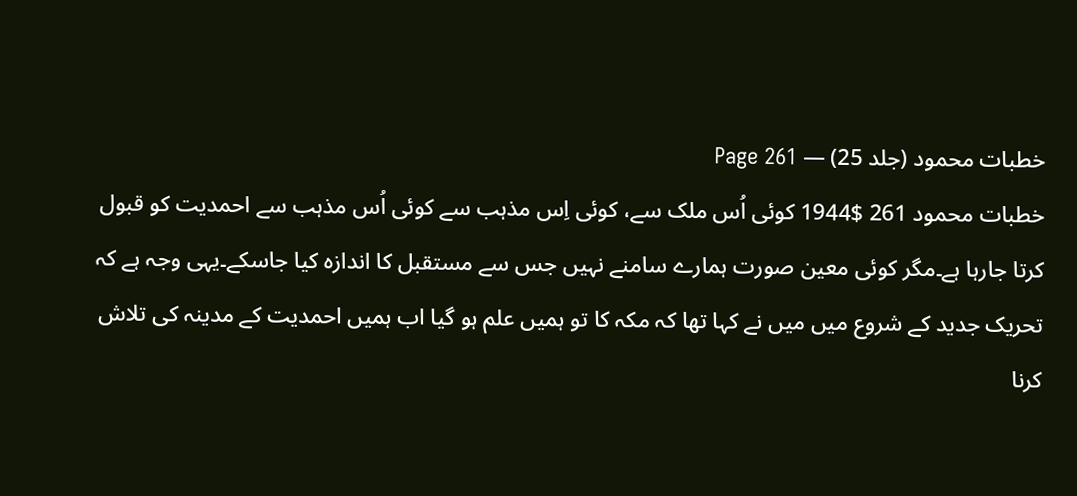خطبات محمود (جلد 25) — Page 261
خطبات محمود 261 $1944 کوئی اُس ملک سے، کوئی اِس مذہب سے کوئی اُس مذہب سے احمدیت کو قبول کرتا جارہا ہے۔مگر کوئی معین صورت ہمارے سامنے نہیں جس سے مستقبل کا اندازہ کیا جاسکے۔یہی وجہ ہے کہ تحریک جدید کے شروع میں میں نے کہا تھا کہ مکہ کا تو ہمیں علم ہو گیا اب ہمیں احمدیت کے مدینہ کی تلاش کرنا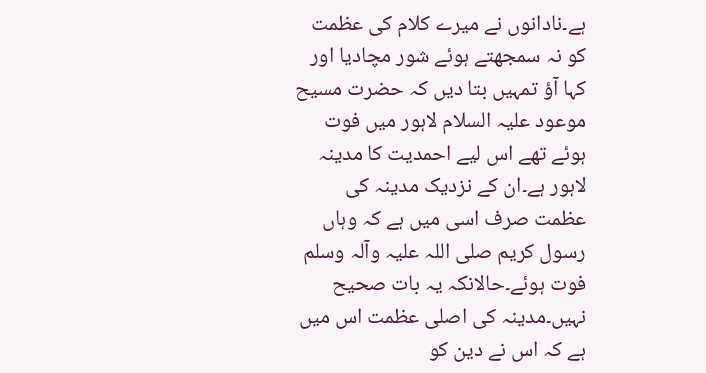ہے۔نادانوں نے میرے کلام کی عظمت کو نہ سمجھتے ہوئے شور مچادیا اور کہا آؤ تمہیں بتا دیں کہ حضرت مسیح موعود علیہ السلام لاہور میں فوت ہوئے تھے اس لیے احمدیت کا مدینہ لاہور ہے۔ان کے نزدیک مدینہ کی عظمت صرف اسی میں ہے کہ وہاں رسول کریم صلی اللہ علیہ وآلہ وسلم فوت ہوئے۔حالانکہ یہ بات صحیح نہیں۔مدینہ کی اصلی عظمت اس میں ہے کہ اس نے دین کو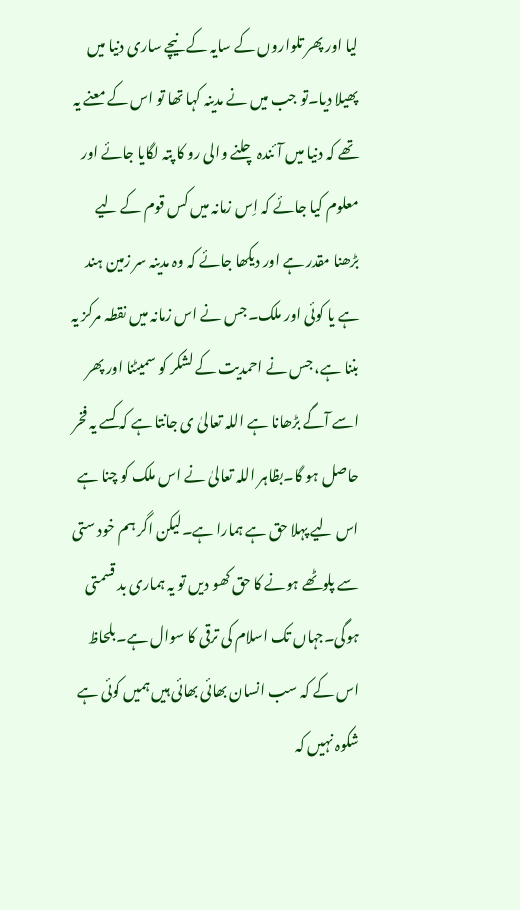لیا اور پھر تلواروں کے سایہ کے نیچے ساری دنیا میں پھیلا دیا۔تو جب میں نے مدینہ کہا تھا تو اس کے معنے یہ تھے کہ دنیا میں آئندہ چلنے والی رو کا پتہ لگایا جائے اور معلوم کیا جائے کہ اِس زمانہ میں کس قوم کے لیے بڑھنا مقدر ہے اور دیکھا جائے کہ وہ مدینہ سر زمین ہند ہے یا کوئی اور ملک۔جس نے اس زمانہ میں نقطہ مرکز یہ بننا ہے، جس نے احمدیت کے لشکر کو سمیٹنا اور پھر اسے آگے بڑھانا ہے اللہ تعالیٰ ی جانتا ہے کہ کسے یہ فخر حاصل ہو گا۔بظاہر اللہ تعالیٰ نے اس ملک کو چنا ہے اس لیے پہلا حق ہے ہمارا ہے۔لیکن اگر ہم خود ستی سے پلوٹھے ہونے کا حق کھو دیں تو یہ ہماری بد قسمتی ہوگی۔جہاں تک اسلام کی ترقی کا سوال ہے۔بلحاظ اس کے کہ سب انسان بھائی بھائی ہیں ہمیں کوئی ہے شکوہ نہیں کہ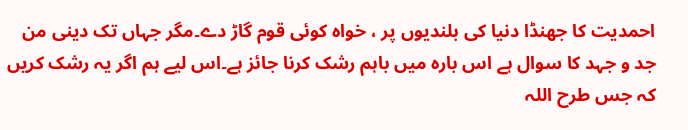احمدیت کا جھنڈا دنیا کی بلندیوں پر ، خواہ کوئی قوم گاڑ دے۔مگر جہاں تک دینی من جد و جہد کا سوال ہے اس بارہ میں باہم رشک کرنا جائز ہے۔اس لیے ہم اگر یہ رشک کریں کہ جس طرح اللہ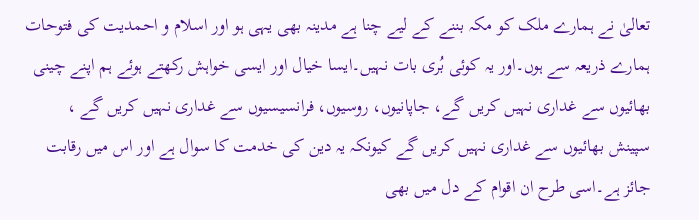تعالیٰ نے ہمارے ملک کو مکہ بننے کے لیے چنا ہے مدینہ بھی یہی ہو اور اسلام و احمدیت کی فتوحات ہمارے ذریعہ سے ہوں۔اور یہ کوئی بُری بات نہیں۔ایسا خیال اور ایسی خواہش رکھتے ہوئے ہم اپنے چینی بھائیوں سے غداری نہیں کریں گے، جاپانیوں، روسیوں، فرانسیسیوں سے غداری نہیں کریں گے ، سپینش بھائیوں سے غداری نہیں کریں گے کیونکہ یہ دین کی خدمت کا سوال ہے اور اس میں رقابت جائز ہے۔اسی طرح ان اقوام کے دل میں بھی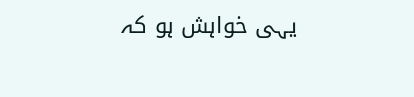یہی خواہش ہو کہ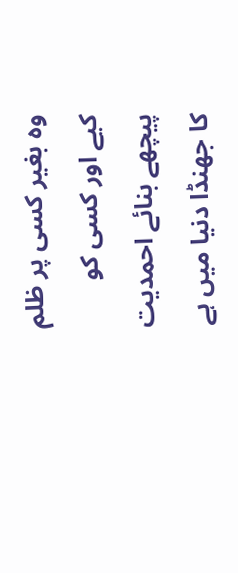وہ بغیر کسی پر ظلم کیے اور کسی کو پیچھے بنائے احمدیت کا جھنڈا دنیا میں ہے